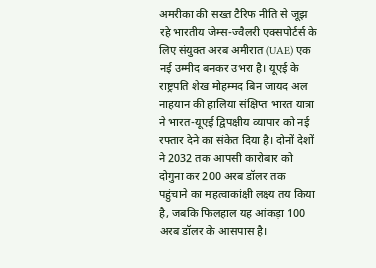अमरीका की सख्त टैरिफ नीति से जूझ रहे भारतीय जेम्स-ज्वैलरी एक्सपोर्टर्स के लिए संयुक्त अरब अमीरात (UAE) एक नई उम्मीद बनकर उभरा है। यूएई के राष्ट्रपति शेख मोहम्मद बिन जायद अल नाहयान की हालिया संक्षिप्त भारत यात्रा ने भारत-यूएई द्विपक्षीय व्यापार को नई रफ्तार देने का संकेत दिया है। दोनों देशों ने 2032 तक आपसी कारोबार को दोगुना कर 200 अरब डॉलर तक पहुंचाने का महत्वाकांक्षी लक्ष्य तय किया है, जबकि फिलहाल यह आंकड़ा 100 अरब डॉलर के आसपास है।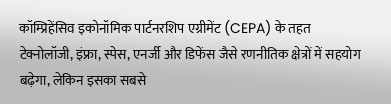कॉम्प्रिहेंसिव इकोनॉमिक पार्टनरशिप एग्रीमेंट (CEPA) के तहत टेक्नोलॉजी, इंफ्रा, स्पेस, एनर्जी और डिफेंस जैसे रणनीतिक क्षेत्रों में सहयोग बढ़ेगा, लेकिन इसका सबसे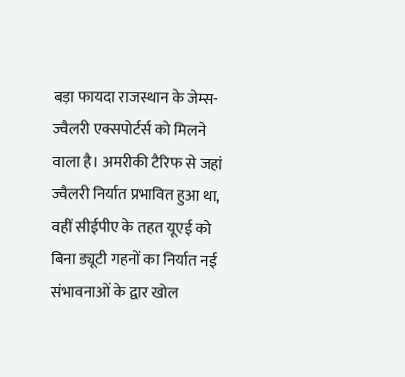बड़ा फायदा राजस्थान के जेम्स-ज्वैलरी एक्सपोर्टर्स को मिलने वाला है। अमरीकी टैरिफ से जहां ज्वैलरी निर्यात प्रभावित हुआ था, वहीं सीईपीए के तहत यूएई को बिना ड्यूटी गहनों का निर्यात नई संभावनाओं के द्वार खोल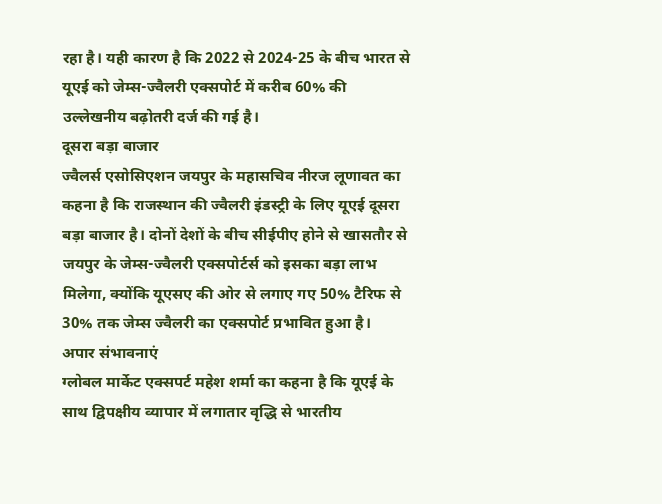रहा है। यही कारण है कि 2022 से 2024-25 के बीच भारत से यूएई को जेम्स-ज्वैलरी एक्सपोर्ट में करीब 60% की उल्लेखनीय बढ़ोतरी दर्ज की गई है।
दूसरा बड़ा बाजार
ज्वैलर्स एसोसिएशन जयपुर के महासचिव नीरज लूणावत का कहना है कि राजस्थान की ज्वैलरी इंडस्ट्री के लिए यूएई दूसरा बड़ा बाजार है। दोनों देशों के बीच सीईपीए होने से खासतौर से जयपुर के जेम्स-ज्वैलरी एक्सपोर्टर्स को इसका बड़ा लाभ मिलेगा, क्योंकि यूएसए की ओर से लगाए गए 50% टैरिफ से 30% तक जेम्स ज्वैलरी का एक्सपोर्ट प्रभावित हुआ है।
अपार संभावनाएं
ग्लोबल मार्केट एक्सपर्ट महेश शर्मा का कहना है कि यूएई के साथ द्विपक्षीय व्यापार में लगातार वृद्धि से भारतीय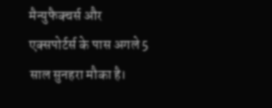मैन्युफैक्चर्स और एक्सपोर्टर्स के पास अगले 5 साल सुनहरा मौका है।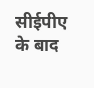सीईपीए के बाद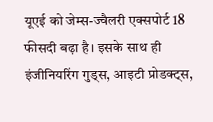यूएई को जेम्स-ज्वैलरी एक्सपोर्ट 18 फीसदी बढ़ा है। इसके साथ ही इंजीनियरिंग गुड्स, आइटी प्रोडक्ट्स,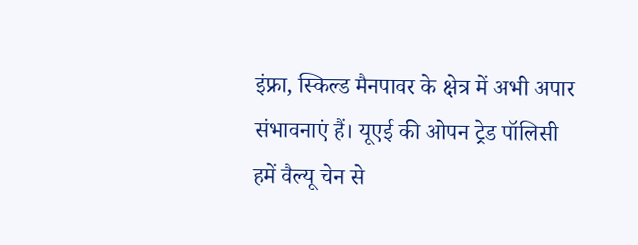इंफ्रा, स्किल्ड मैनपावर के क्षेत्र में अभी अपार
संभावनाएं हैं। यूएई की ओपन ट्रेड पॉलिसी हमें वैल्यू चेन से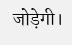जोड़ेगी।